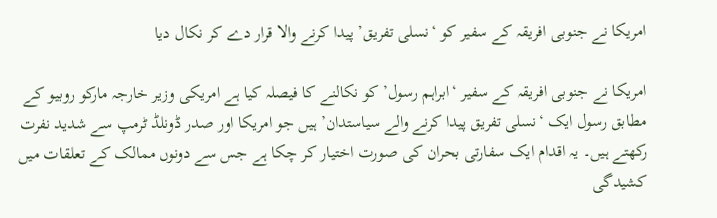امریکا نے جنوبی افریقہ کے سفیر کو ‘نسلی تفریق’ پیدا کرنے والا قرار دے کر نکال دیا

امریکا نے جنوبی افریقہ کے سفیر ‘ابراہم رسول’ کو نکالنے کا فیصلہ کیا ہے امریکی وزیر خارجہ مارکو روبیو کے مطابق رسول ایک ‘نسلی تفریق پیدا کرنے والے سیاستدان’ ہیں جو امریکا اور صدر ڈونلڈ ٹرمپ سے شدید نفرت رکھتے ہیں۔ یہ اقدام ایک سفارتی بحران کی صورت اختیار کر چکا ہے جس سے دونوں ممالک کے تعلقات میں کشیدگی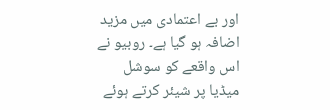اور بے اعتمادی میں مزید اضافہ ہو گیا ہے۔ روبیو نے اس واقعے کو سوشل میڈیا پر شیئر کرتے ہوئے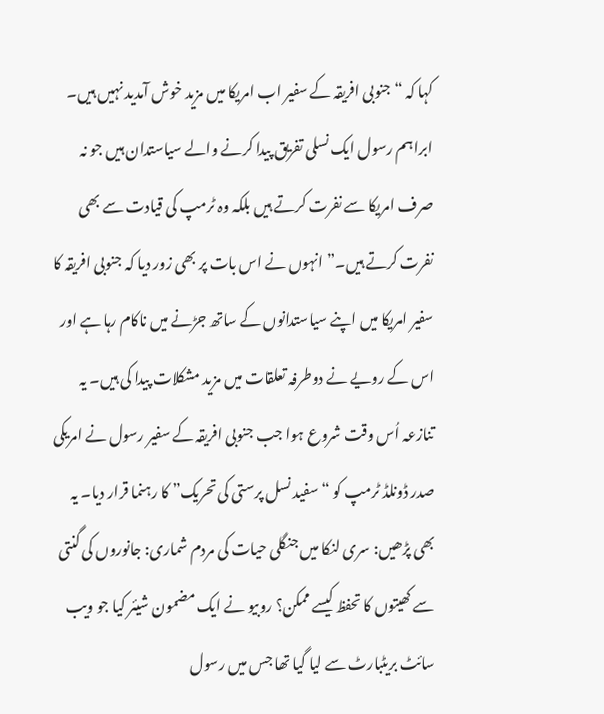کہا کہ “جنوبی افریقہ کے سفیر اب امریکا میں مزید خوش آمدید نہیں ہیں۔ ابراہم رسول ایک نسلی تفریق پیدا کرنے والے سیاستدان ہیں جو نہ صرف امریکا سے نفرت کرتے ہیں بلکہ وہ ٹرمپ کی قیادت سے بھی نفرت کرتے ہیں۔” انہوں نے اس بات پر بھی زور دیا کہ جنوبی افریقہ کا سفیر امریکا میں اپنے سیاستدانوں کے ساتھ جڑنے میں ناکام رہا ہے اور اس کے رویے نے دوطرفہ تعلقات میں مزید مشکلات پیدا کی ہیں۔ یہ تنازعہ اُس وقت شروع ہوا جب جنوبی افریقہ کے سفیر رسول نے امریکی صدر ڈونلڈ ٹرمپ کو “سفید نسل پرستی کی تحریک” کا رہنما قرار دیا۔ یہ بھی پڑھیں: سری لنکا میں جنگلی حیات کی مردم شماری: جانوروں کی گنتی سے کھیتوں کا تحفظ کیسے ممکن؟ روبیو نے ایک مضمون شیئر کیا جو ویب سائٹ بریٹبارٹ سے لیا گیا تھا جس میں رسول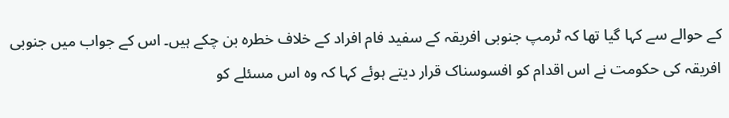کے حوالے سے کہا گیا تھا کہ ٹرمپ جنوبی افریقہ کے سفید فام افراد کے خلاف خطرہ بن چکے ہیں۔ اس کے جواب میں جنوبی افریقہ کی حکومت نے اس اقدام کو افسوسناک قرار دیتے ہوئے کہا کہ وہ اس مسئلے کو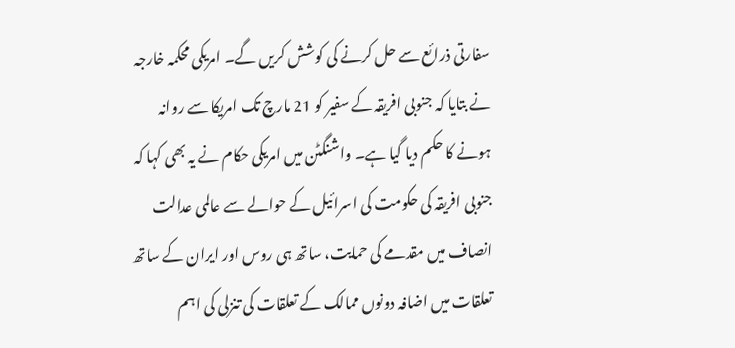سفارتی ذرائع سے حل کرنے کی کوشش کریں گے۔ امریکی محکمہ خارجہ نے بتایا کہ جنوبی افریقہ کے سفیر کو 21 مارچ تک امریکا سے روانہ ہونے کا حکم دیا گیا ہے۔ واشنگٹن میں امریکی حکام نے یہ بھی کہا کہ جنوبی افریقہ کی حکومت کی اسرائیل کے حوالے سے عالمی عدالت انصاف میں مقدمے کی حمایت، ساتھ ہی روس اور ایران کے ساتھ تعلقات میں اضافہ دونوں ممالک کے تعلقات کی تنزلی کی اہم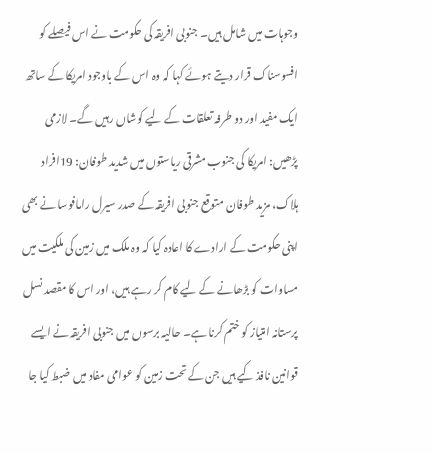وجوہات میں شامل ہیں۔ جنوبی افریقہ کی حکومت نے اس فیصلے کو افسوسناک قرار دیتے ہوئے کہا کہ وہ اس کے باوجود امریکا کے ساتھ ایک مفید اور دو طرفہ تعلقات کے لیے کوشاں رہیں گے۔ لازمی پڑھیں: امریکا کی جنوب مشرقی ریاستوں میں شدید طوفان: 19افراد ہلاک، مزید طوفان متوقع جنوبی افریقہ کے صدر سیرل رامافوسا نے بھی اپنی حکومت کے ارادے کا اعادہ کیا کہ وہ ملک میں زمین کی ملکیت میں مساوات کو بڑھانے کے لیے کام کر رہے ہیں، اور اس کا مقصد نسل پرستانہ امتیاز کو ختم کرنا ہے۔ حالیہ برسوں میں جنوبی افریقہ نے ایسے قوانین نافذ کیے ہیں جن کے تحت زمین کو عوامی مفاد میں ضبط کیا جا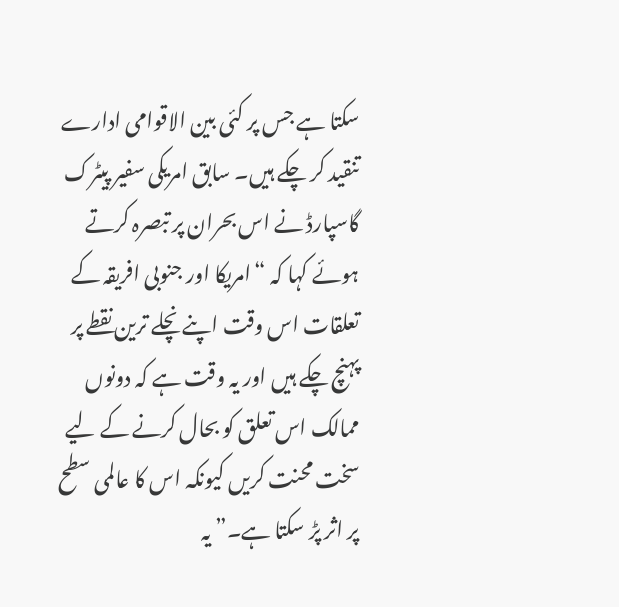سکتا ہے جس پر کئی بین الاقوامی ادارے تنقید کر چکے ہیں۔ سابق امریکی سفیر پیٹرک گاسپارڈ نے اس بحران پر تبصرہ کرتے ہوئے کہا کہ “امریکا اور جنوبی افریقہ کے تعلقات اس وقت اپنے نچلے ترین نقطے پر پہنچ چکے ہیں اور یہ وقت ہے کہ دونوں ممالک اس تعلق کو بحال کرنے کے لیے سخت محنت کریں کیونکہ اس کا عالمی سطح پر اثر پڑ سکتا ہے۔” یہ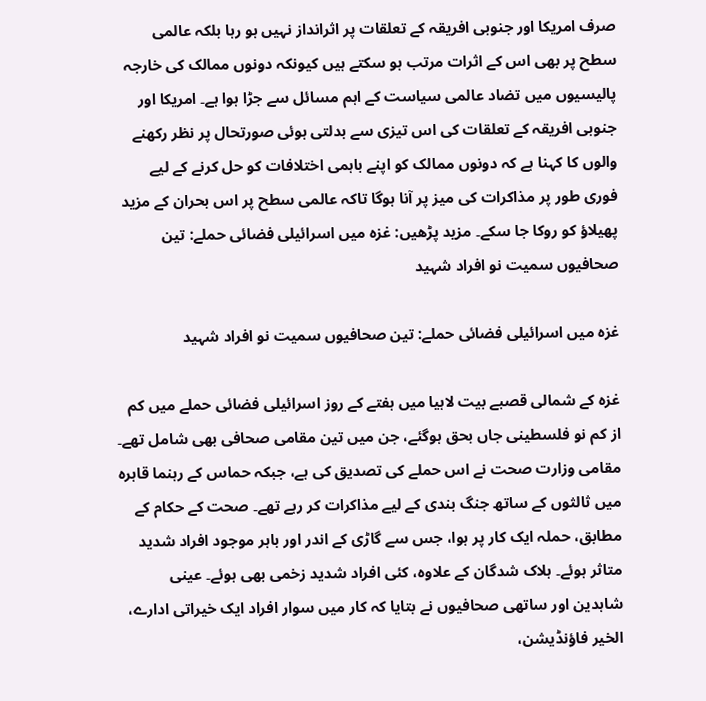صرف امریکا اور جنوبی افریقہ کے تعلقات پر اثرانداز نہیں ہو رہا بلکہ عالمی سطح پر بھی اس کے اثرات مرتب ہو سکتے ہیں کیونکہ دونوں ممالک کی خارجہ پالیسیوں میں تضاد عالمی سیاست کے اہم مسائل سے جڑا ہوا ہے۔ امریکا اور جنوبی افریقہ کے تعلقات کی اس تیزی سے بدلتی ہوئی صورتحال پر نظر رکھنے والوں کا کہنا ہے کہ دونوں ممالک کو اپنے باہمی اختلافات کو حل کرنے کے لیے فوری طور پر مذاکرات کی میز پر آنا ہوگا تاکہ عالمی سطح پر اس بحران کے مزید پھیلاؤ کو روکا جا سکے۔ مزید پڑھیں: غزہ میں اسرائیلی فضائی حملے: تین صحافیوں سمیت نو افراد شہید

غزہ میں اسرائیلی فضائی حملے: تین صحافیوں سمیت نو افراد شہید

غزہ کے شمالی قصبے بیت لاہیا میں ہفتے کے روز اسرائیلی فضائی حملے میں کم از کم نو فلسطینی جاں بحق ہوگئے، جن میں تین مقامی صحافی بھی شامل تھے۔ مقامی وزارت صحت نے اس حملے کی تصدیق کی ہے، جبکہ حماس کے رہنما قاہرہ میں ثالثوں کے ساتھ جنگ بندی کے لیے مذاکرات کر رہے تھے۔ صحت کے حکام کے مطابق، حملہ ایک کار پر ہوا، جس سے گاڑی کے اندر اور باہر موجود افراد شدید متاثر ہوئے۔ ہلاک شدگان کے علاوہ، کئی افراد شدید زخمی بھی ہوئے۔ عینی شاہدین اور ساتھی صحافیوں نے بتایا کہ کار میں سوار افراد ایک خیراتی ادارے، الخیر فاؤنڈیشن،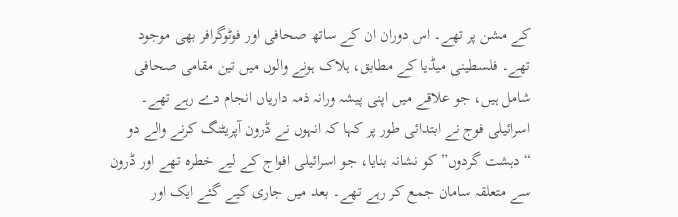کے مشن پر تھے۔ اس دوران ان کے ساتھ صحافی اور فوٹوگرافر بھی موجود تھے۔ فلسطینی میڈیا کے مطابق، ہلاک ہونے والوں میں تین مقامی صحافی شامل ہیں، جو علاقے میں اپنی پیشہ ورانہ ذمہ داریاں انجام دے رہے تھے۔ اسرائیلی فوج نے ابتدائی طور پر کہا کہ انہوں نے ڈرون آپریٹنگ کرنے والے دو “دہشت گردوں” کو نشانہ بنایا، جو اسرائیلی افواج کے لیے خطرہ تھے اور ڈرون سے متعلقہ سامان جمع کر رہے تھے۔ بعد میں جاری کیے گئے ایک اور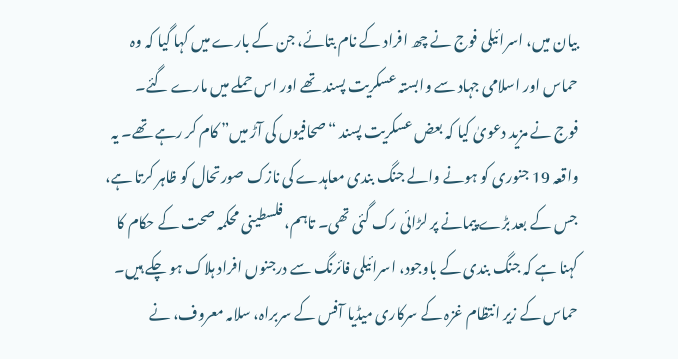بیان میں، اسرائیلی فوج نے چھ افراد کے نام بتائے، جن کے بارے میں کہا گیا کہ وہ حماس اور اسلامی جہاد سے وابستہ عسکریت پسند تھے اور اس حملے میں مارے گئے۔ فوج نے مزید دعویٰ کیا کہ بعض عسکریت پسند “صحافیوں کی آڑ میں” کام کر رہے تھے۔ یہ واقعہ 19 جنوری کو ہونے والے جنگ بندی معاہدے کی نازک صورتحال کو ظاہر کرتا ہے، جس کے بعد بڑے پیمانے پر لڑائی رک گئی تھی۔ تاہم، فلسطینی محکمہ صحت کے حکام کا کہنا ہے کہ جنگ بندی کے باوجود، اسرائیلی فائرنگ سے درجنوں افراد ہلاک ہو چکے ہیں۔ حماس کے زیر انتظام غزہ کے سرکاری میڈیا آفس کے سربراہ، سلامہ معروف، نے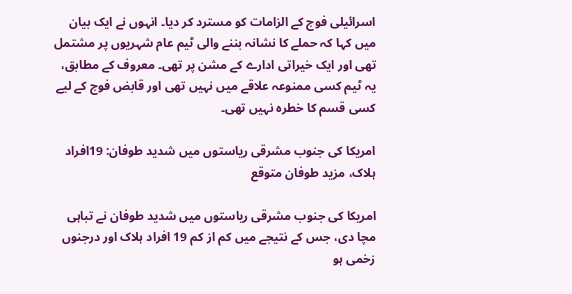اسرائیلی فوج کے الزامات کو مسترد کر دیا۔ انہوں نے ایک بیان میں کہا کہ حملے کا نشانہ بننے والی ٹیم عام شہریوں پر مشتمل تھی اور ایک خیراتی ادارے کے مشن پر تھی۔ معروف کے مطابق، یہ ٹیم کسی ممنوعہ علاقے میں نہیں تھی اور قابض فوج کے لیے کسی قسم کا خطرہ نہیں تھی۔

امریکا کی جنوب مشرقی ریاستوں میں شدید طوفان: 19افراد ہلاک، مزید طوفان متوقع

امریکا کی جنوب مشرقی ریاستوں میں شدید طوفان نے تباہی مچا دی، جس کے نتیجے میں کم از کم 19 افراد ہلاک اور درجنوں زخمی ہو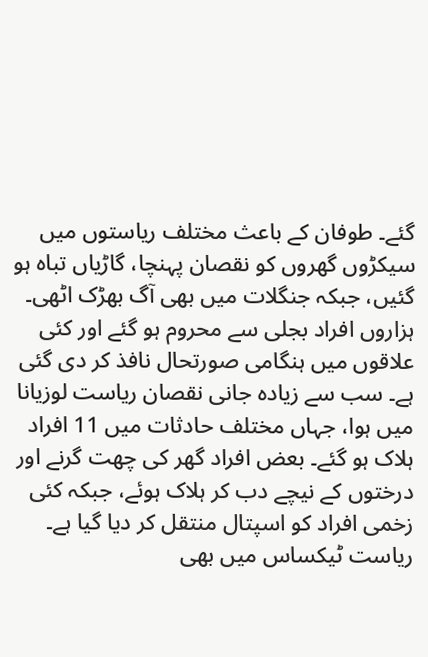گئے۔ طوفان کے باعث مختلف ریاستوں میں سیکڑوں گھروں کو نقصان پہنچا، گاڑیاں تباہ ہو گئیں، جبکہ جنگلات میں بھی آگ بھڑک اٹھی۔ ہزاروں افراد بجلی سے محروم ہو گئے اور کئی علاقوں میں ہنگامی صورتحال نافذ کر دی گئی ہے۔ سب سے زیادہ جانی نقصان ریاست لوزیانا میں ہوا، جہاں مختلف حادثات میں 11 افراد ہلاک ہو گئے۔ بعض افراد گھر کی چھت گرنے اور درختوں کے نیچے دب کر ہلاک ہوئے، جبکہ کئی زخمی افراد کو اسپتال منتقل کر دیا گیا ہے۔ ریاست ٹیکساس میں بھی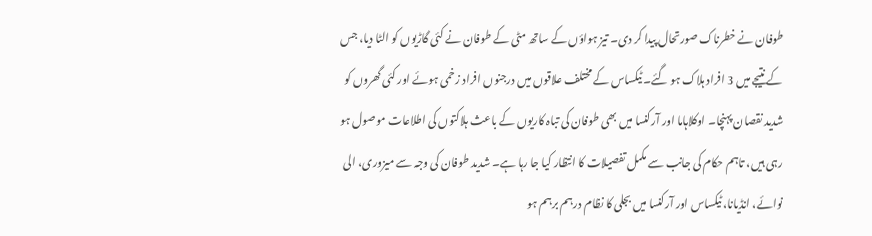طوفان نے خطرناک صورتحال پیدا کر دی۔ تیز ہواؤں کے ساتھ مٹی کے طوفان نے کئی گاڑیوں کو الٹا دیا، جس کے نتیجے میں 3 افراد ہلاک ہو گئے۔ ٹیکساس کے مختلف علاقوں میں درجنوں افراد زخمی ہوئے اور کئی گھروں کو شدید نقصان پہنچا۔ اوکلاہاما اور آرکنسا میں بھی طوفان کی تباہ کاریوں کے باعث ہلاکتوں کی اطلاعات موصول ہو رہی ہیں، تاہم حکام کی جانب سے مکمل تفصیلات کا انتظار کیا جا رہا ہے۔ شدید طوفان کی وجہ سے میزوری، الی نوائے، انڈیانا، ٹیکساس اور آرکنسا میں بجلی کا نظام درہم برہم ہو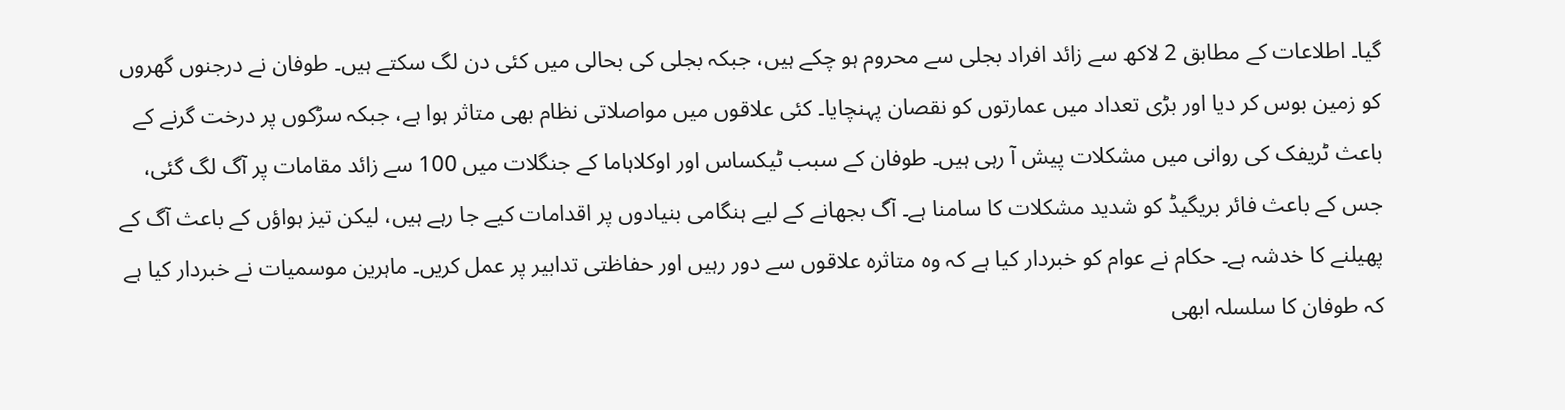گیا۔ اطلاعات کے مطابق 2 لاکھ سے زائد افراد بجلی سے محروم ہو چکے ہیں، جبکہ بجلی کی بحالی میں کئی دن لگ سکتے ہیں۔ طوفان نے درجنوں گھروں کو زمین بوس کر دیا اور بڑی تعداد میں عمارتوں کو نقصان پہنچایا۔ کئی علاقوں میں مواصلاتی نظام بھی متاثر ہوا ہے، جبکہ سڑکوں پر درخت گرنے کے باعث ٹریفک کی روانی میں مشکلات پیش آ رہی ہیں۔ طوفان کے سبب ٹیکساس اور اوکلاہاما کے جنگلات میں 100 سے زائد مقامات پر آگ لگ گئی، جس کے باعث فائر بریگیڈ کو شدید مشکلات کا سامنا ہے۔ آگ بجھانے کے لیے ہنگامی بنیادوں پر اقدامات کیے جا رہے ہیں، لیکن تیز ہواؤں کے باعث آگ کے پھیلنے کا خدشہ ہے۔ حکام نے عوام کو خبردار کیا ہے کہ وہ متاثرہ علاقوں سے دور رہیں اور حفاظتی تدابیر پر عمل کریں۔ ماہرین موسمیات نے خبردار کیا ہے کہ طوفان کا سلسلہ ابھی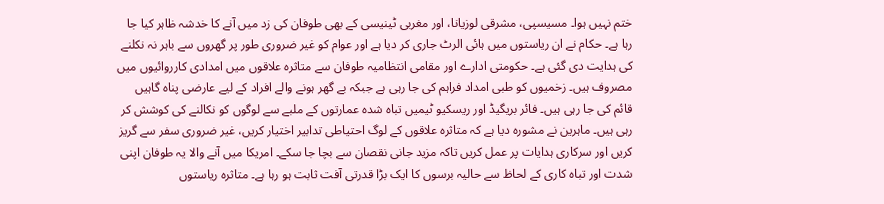ختم نہیں ہوا۔ مسیسپی، مشرقی لوزیانا، اور مغربی ٹینیسی کے بھی طوفان کی زد میں آنے کا خدشہ ظاہر کیا جا رہا ہے۔ حکام نے ان ریاستوں میں ہائی الرٹ جاری کر دیا ہے اور عوام کو غیر ضروری طور پر گھروں سے باہر نہ نکلنے کی ہدایت دی گئی ہے۔ حکومتی ادارے اور مقامی انتظامیہ طوفان سے متاثرہ علاقوں میں امدادی کارروائیوں میں مصروف ہیں۔ زخمیوں کو طبی امداد فراہم کی جا رہی ہے جبکہ بے گھر ہونے والے افراد کے لیے عارضی پناہ گاہیں قائم کی جا رہی ہیں۔ فائر بریگیڈ اور ریسکیو ٹیمیں تباہ شدہ عمارتوں کے ملبے سے لوگوں کو نکالنے کی کوشش کر رہی ہیں۔ ماہرین نے مشورہ دیا ہے کہ متاثرہ علاقوں کے لوگ احتیاطی تدابیر اختیار کریں، غیر ضروری سفر سے گریز کریں اور سرکاری ہدایات پر عمل کریں تاکہ مزید جانی نقصان سے بچا جا سکے۔ امریکا میں آنے والا یہ طوفان اپنی شدت اور تباہ کاری کے لحاظ سے حالیہ برسوں کا ایک بڑا قدرتی آفت ثابت ہو رہا ہے۔ متاثرہ ریاستوں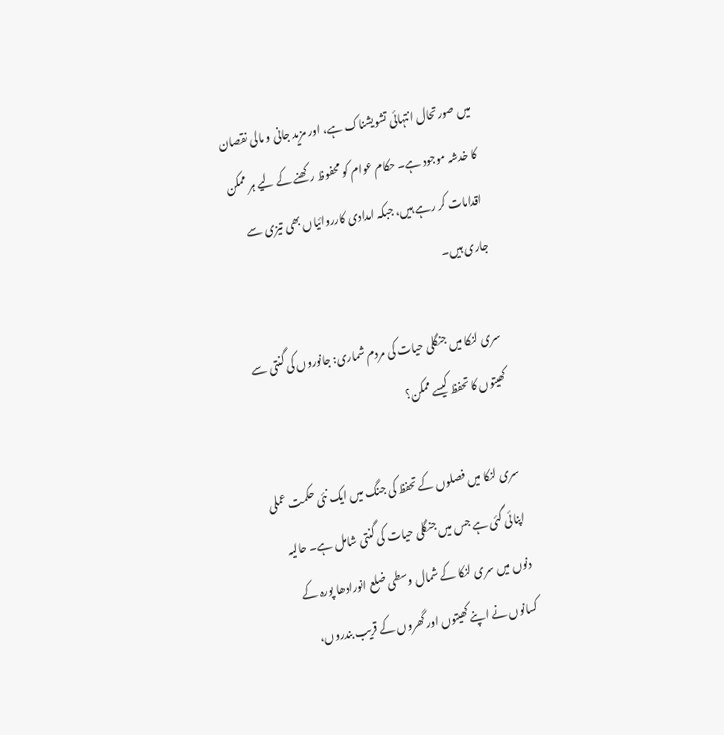میں صورتحال انتہائی تشویشناک ہے، اور مزید جانی و مالی نقصان کا خدشہ موجود ہے۔ حکام عوام کو محفوظ رکھنے کے لیے ہر ممکن اقدامات کر رہے ہیں، جبکہ امدادی کارروائیاں بھی تیزی سے جاری ہیں۔

سری لنکا میں جنگلی حیات کی مردم شماری: جانوروں کی گنتی سے کھیتوں کا تحفظ کیسے ممکن؟

سری لنکا میں فصلوں کے تحفظ کی جنگ میں ایک نئی حکمت عملی اپنائی گئی ہے جس میں جنگلی حیات کی گنتی شامل ہے۔ حالیہ دنوں میں سری لنکا کے شمال وسطی ضلع انورادھا پورہ کے کسانوں نے اپنے کھیتوں اور گھروں کے قریب بندروں،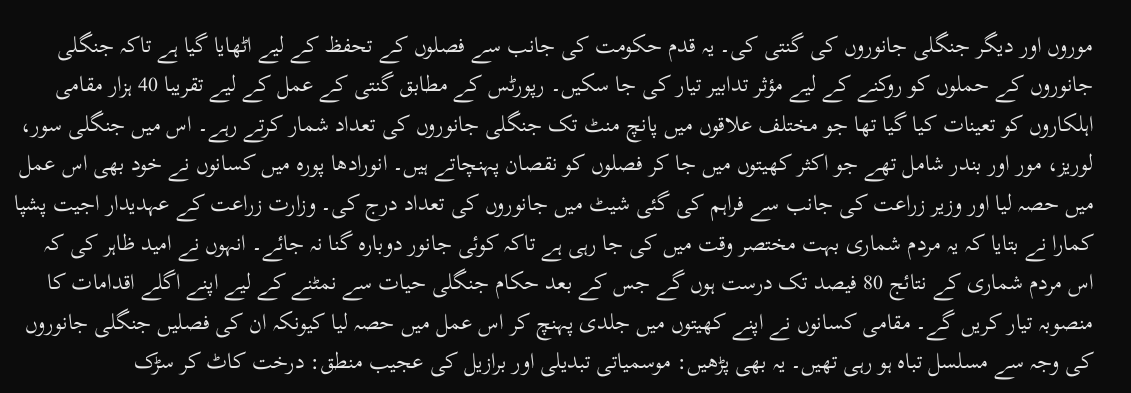موروں اور دیگر جنگلی جانوروں کی گنتی کی۔ یہ قدم حکومت کی جانب سے فصلوں کے تحفظ کے لیے اٹھایا گیا ہے تاکہ جنگلی جانوروں کے حملوں کو روکنے کے لیے مؤثر تدابیر تیار کی جا سکیں۔ رپورٹس کے مطابق گنتی کے عمل کے لیے تقریبا 40 ہزار مقامی اہلکاروں کو تعینات کیا گیا تھا جو مختلف علاقوں میں پانچ منٹ تک جنگلی جانوروں کی تعداد شمار کرتے رہے۔ اس میں جنگلی سور، لوریز، مور اور بندر شامل تھے جو اکثر کھیتوں میں جا کر فصلوں کو نقصان پہنچاتے ہیں۔ انورادھا پورہ میں کسانوں نے خود بھی اس عمل میں حصہ لیا اور وزیر زراعت کی جانب سے فراہم کی گئی شیٹ میں جانوروں کی تعداد درج کی۔ وزارت زراعت کے عہدیدار اجیت پشپا کمارا نے بتایا کہ یہ مردم شماری بہت مختصر وقت میں کی جا رہی ہے تاکہ کوئی جانور دوبارہ گنا نہ جائے۔ انہوں نے امید ظاہر کی کہ اس مردم شماری کے نتائج 80 فیصد تک درست ہوں گے جس کے بعد حکام جنگلی حیات سے نمٹنے کے لیے اپنے اگلے اقدامات کا منصوبہ تیار کریں گے۔ مقامی کسانوں نے اپنے کھیتوں میں جلدی پہنچ کر اس عمل میں حصہ لیا کیونکہ ان کی فصلیں جنگلی جانوروں کی وجہ سے مسلسل تباہ ہو رہی تھیں۔ یہ بھی پڑھیں: موسمیاتی تبدیلی اور برازیل کی عجیب منطق: درخت کاٹ کر سڑک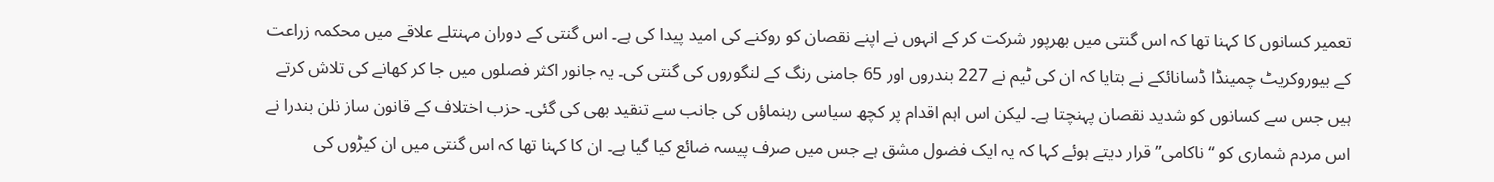تعمیر کسانوں کا کہنا تھا کہ اس گنتی میں بھرپور شرکت کر کے انہوں نے اپنے نقصان کو روکنے کی امید پیدا کی ہے۔ اس گنتی کے دوران مہنتلے علاقے میں محکمہ زراعت کے بیوروکریٹ چمینڈا ڈسانائکے نے بتایا کہ ان کی ٹیم نے 227 بندروں اور 65 جامنی رنگ کے لنگوروں کی گنتی کی۔ یہ جانور اکثر فصلوں میں جا کر کھانے کی تلاش کرتے ہیں جس سے کسانوں کو شدید نقصان پہنچتا ہے۔ لیکن اس اہم اقدام پر کچھ سیاسی رہنماؤں کی جانب سے تنقید بھی کی گئی۔ حزب اختلاف کے قانون ساز نلن بندرا نے اس مردم شماری کو “ناکامی” قرار دیتے ہوئے کہا کہ یہ ایک فضول مشق ہے جس میں صرف پیسہ ضائع کیا گیا ہے۔ ان کا کہنا تھا کہ اس گنتی میں ان کیڑوں کی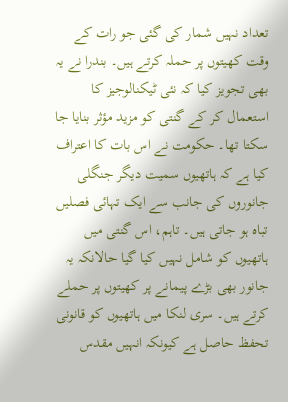تعداد نہیں شمار کی گئی جو رات کے وقت کھیتوں پر حملہ کرتے ہیں۔ بندرا نے یہ بھی تجویز کیا کہ نئی ٹیکنالوجیز کا استعمال کر کے گنتی کو مزید مؤثر بنایا جا سکتا تھا۔ حکومت نے اس بات کا اعتراف کیا ہے کہ ہاتھیوں سمیت دیگر جنگلی جانوروں کی جانب سے ایک تہائی فصلیں تباہ ہو جاتی ہیں۔ تاہم، اس گنتی میں ہاتھیوں کو شامل نہیں کیا گیا حالانکہ یہ جانور بھی بڑے پیمانے پر کھیتوں پر حملے کرتے ہیں۔ سری لنکا میں ہاتھیوں کو قانونی تحفظ حاصل ہے کیونکہ انہیں مقدس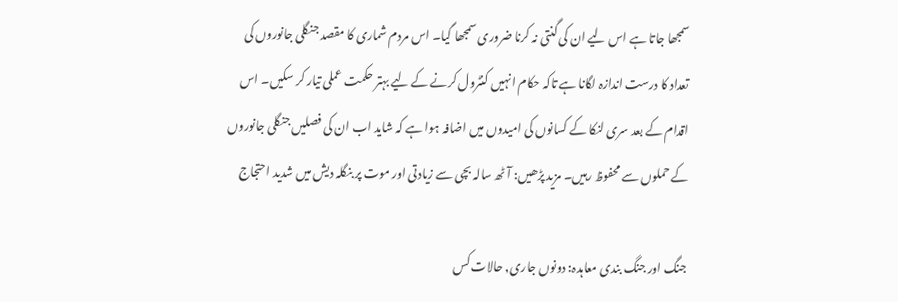سمجھا جاتا ہے اس لیے ان کی گنتی نہ کرنا ضروری سمجھا گیا۔ اس مردم شماری کا مقصد جنگلی جانوروں کی تعداد کا درست اندازہ لگانا ہے تاکہ حکام انہیں کنٹرول کرنے کے لیے بہتر حکمت عملی تیار کر سکیں۔ اس اقدام کے بعد سری لنکا کے کسانوں کی امیدوں میں اضافہ ہوا ہے کہ شاید اب ان کی فصلیں جنگلی جانوروں کے حملوں سے محفوظ رہیں۔ مزید پڑھیں: آٹھ سالہ بچی سے زیادتی اور موت پر بنگلہ دیش میں شدید احتجاج

جنگ اور جنگ بندی معاہدہ: دونوں جاری, حالات کس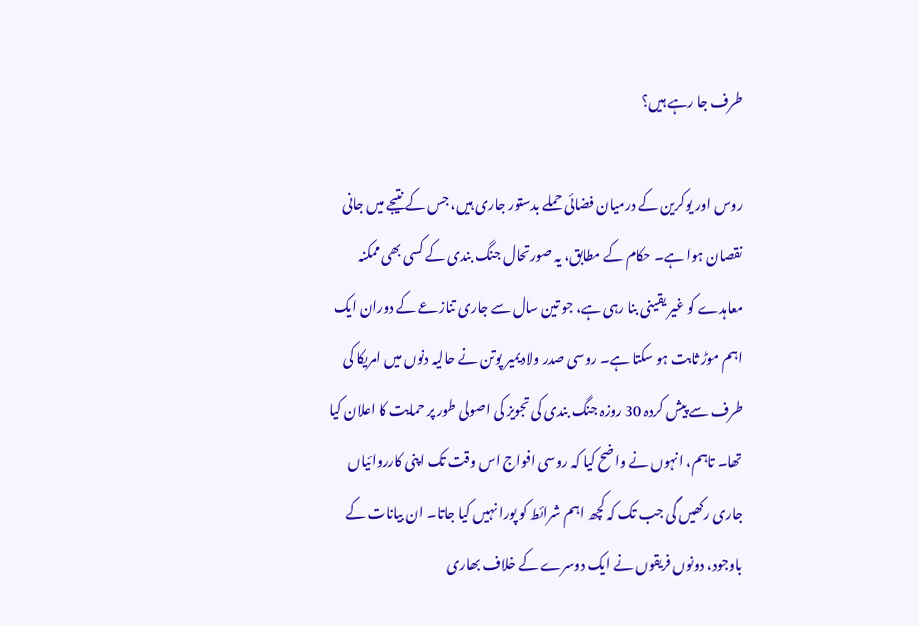طرف جا رہے ہیں؟

روس اور یوکرین کے درمیان فضائی حملے بدستور جاری ہیں، جس کے نتیجے میں جانی نقصان ہوا ہے۔ حکام کے مطابق، یہ صورتحال جنگ بندی کے کسی بھی ممکنہ معاہدے کو غیر یقینی بنا رہی ہے، جو تین سال سے جاری تنازعے کے دوران ایک اہم موڑ ثابت ہو سکتا ہے۔ روسی صدر ولادیمیر پوتن نے حالیہ دنوں میں امریکا کی طرف سے پیش کردہ 30 روزہ جنگ بندی کی تجویز کی اصولی طور پر حمایت کا اعلان کیا تھا۔ تاہم، انہوں نے واضح کیا کہ روسی افواج اس وقت تک اپنی کارروائیاں جاری رکھیں گی جب تک کہ کچھ اہم شرائط کو پورا نہیں کیا جاتا۔ ان بیانات کے باوجود، دونوں فریقوں نے ایک دوسرے کے خلاف بھاری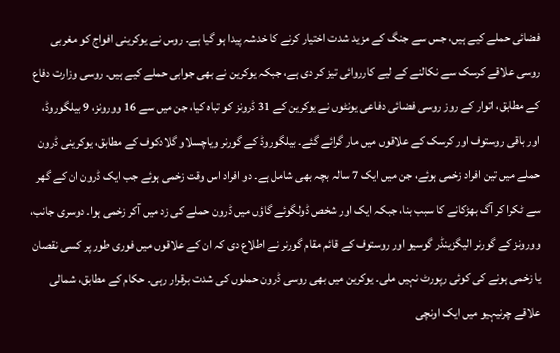فضائی حملے کیے ہیں، جس سے جنگ کے مزید شدت اختیار کرنے کا خدشہ پیدا ہو گیا ہے۔ روس نے یوکرینی افواج کو مغربی روسی علاقے کرسک سے نکالنے کے لیے کارروائی تیز کر دی ہے، جبکہ یوکرین نے بھی جوابی حملے کیے ہیں۔ روسی وزارت دفاع کے مطابق، اتوار کے روز روسی فضائی دفاعی یونٹوں نے یوکرین کے 31 ڈرونز کو تباہ کیا، جن میں سے 16 وورونز، 9 بیلگوروڈ، اور باقی روستوف اور کرسک کے علاقوں میں مار گرائے گئے۔ بیلگوروڈ کے گورنر ویاچسلاو گلادکوف کے مطابق، یوکرینی ڈرون حملے میں تین افراد زخمی ہوئے، جن میں ایک 7 سالہ بچہ بھی شامل ہے۔ دو افراد اس وقت زخمی ہوئے جب ایک ڈرون ان کے گھر سے ٹکرا کر آگ بھڑکانے کا سبب بنا، جبکہ ایک اور شخص ڈولگوئے گاؤں میں ڈرون حملے کی زد میں آکر زخمی ہوا۔ دوسری جانب، وورونز کے گورنر الیگزینڈر گوسیو اور روستوف کے قائم مقام گورنر نے اطلاع دی کہ ان کے علاقوں میں فوری طور پر کسی نقصان یا زخمی ہونے کی کوئی رپورٹ نہیں ملی۔ یوکرین میں بھی روسی ڈرون حملوں کی شدت برقرار رہی۔ حکام کے مطابق، شمالی علاقے چرنیہیو میں ایک اونچی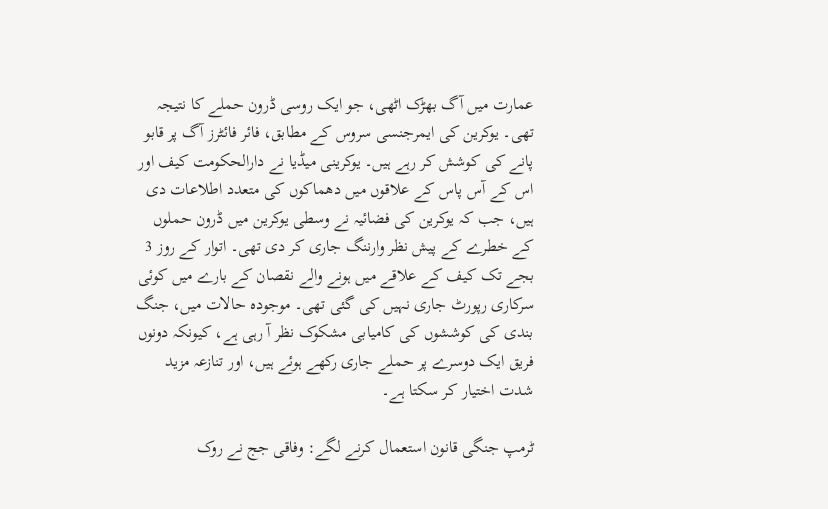عمارت میں آگ بھڑک اٹھی، جو ایک روسی ڈرون حملے کا نتیجہ تھی۔ یوکرین کی ایمرجنسی سروس کے مطابق، فائر فائٹرز آگ پر قابو پانے کی کوشش کر رہے ہیں۔ یوکرینی میڈیا نے دارالحکومت کیف اور اس کے آس پاس کے علاقوں میں دھماکوں کی متعدد اطلاعات دی ہیں، جب کہ یوکرین کی فضائیہ نے وسطی یوکرین میں ڈرون حملوں کے خطرے کے پیش نظر وارننگ جاری کر دی تھی۔ اتوار کے روز 3 بجے تک کیف کے علاقے میں ہونے والے نقصان کے بارے میں کوئی سرکاری رپورٹ جاری نہیں کی گئی تھی۔ موجودہ حالات میں، جنگ بندی کی کوششوں کی کامیابی مشکوک نظر آ رہی ہے، کیونکہ دونوں فریق ایک دوسرے پر حملے جاری رکھے ہوئے ہیں، اور تنازعہ مزید شدت اختیار کر سکتا ہے۔

ٹرمپ جنگی قانون استعمال کرنے لگے: وفاقی جج نے روک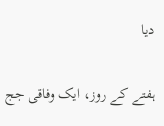دیا

ہفتے کے روز، ایک وفاقی جج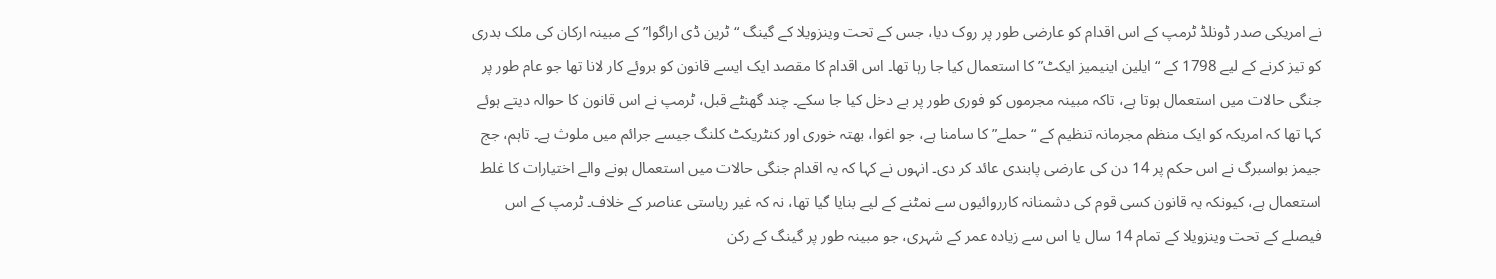نے امریکی صدر ڈونلڈ ٹرمپ کے اس اقدام کو عارضی طور پر روک دیا، جس کے تحت وینزویلا کے گینگ “ٹرین ڈی اراگوا” کے مبینہ ارکان کی ملک بدری کو تیز کرنے کے لیے 1798 کے “ایلین اینیمیز ایکٹ” کا استعمال کیا جا رہا تھا۔ اس اقدام کا مقصد ایک ایسے قانون کو بروئے کار لانا تھا جو عام طور پر جنگی حالات میں استعمال ہوتا ہے، تاکہ مبینہ مجرموں کو فوری طور پر بے دخل کیا جا سکے۔ چند گھنٹے قبل، ٹرمپ نے اس قانون کا حوالہ دیتے ہوئے کہا تھا کہ امریکہ کو ایک منظم مجرمانہ تنظیم کے “حملے” کا سامنا ہے، جو اغوا، بھتہ خوری اور کنٹریکٹ کلنگ جیسے جرائم میں ملوث ہے۔ تاہم، جج جیمز بواسبرگ نے اس حکم پر 14 دن کی عارضی پابندی عائد کر دی۔ انہوں نے کہا کہ یہ اقدام جنگی حالات میں استعمال ہونے والے اختیارات کا غلط استعمال ہے، کیونکہ یہ قانون کسی قوم کی دشمنانہ کارروائیوں سے نمٹنے کے لیے بنایا گیا تھا، نہ کہ غیر ریاستی عناصر کے خلاف۔ ٹرمپ کے اس فیصلے کے تحت وینزویلا کے تمام 14 سال یا اس سے زیادہ عمر کے شہری، جو مبینہ طور پر گینگ کے رکن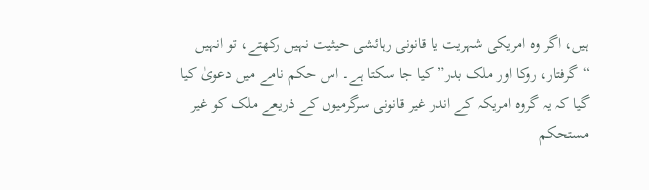ہیں، اگر وہ امریکی شہریت یا قانونی رہائشی حیثیت نہیں رکھتے، تو انہیں “گرفتار، روکا اور ملک بدر” کیا جا سکتا ہے۔ اس حکم نامے میں دعویٰ کیا گیا کہ یہ گروہ امریکہ کے اندر غیر قانونی سرگرمیوں کے ذریعے ملک کو غیر مستحکم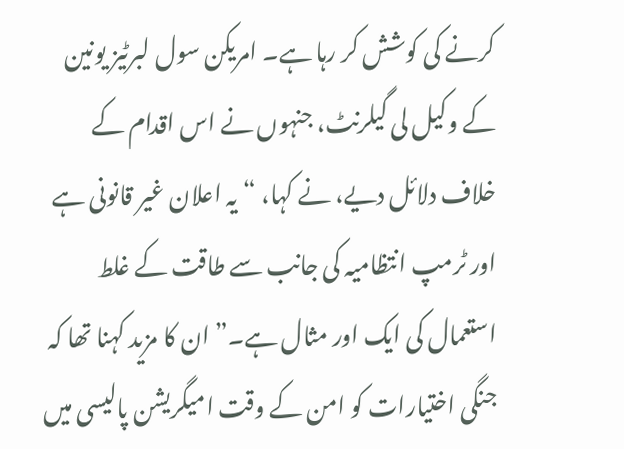کرنے کی کوشش کر رہا ہے۔ امریکن سول لبرٹیز یونین کے وکیل لی گیلرنٹ، جنہوں نے اس اقدام کے خلاف دلائل دیے، نے کہا، “یہ اعلان غیر قانونی ہے اور ٹرمپ انتظامیہ کی جانب سے طاقت کے غلط استعمال کی ایک اور مثال ہے۔” ان کا مزید کہنا تھا کہ جنگی اختیارات کو امن کے وقت امیگریشن پالیسی میں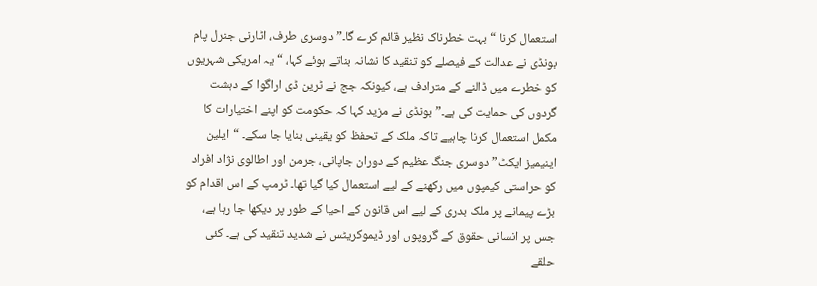استعمال کرنا “بہت خطرناک نظیر قائم کرے گا۔” دوسری طرف، اٹارنی جنرل پام بونڈی نے عدالت کے فیصلے کو تنقید کا نشانہ بناتے ہوئے کہا، “یہ امریکی شہریوں کو خطرے میں ڈالنے کے مترادف ہے، کیونکہ جج نے ٹرین ڈی اراگوا کے دہشت گردوں کی حمایت کی ہے۔” بونڈی نے مزید کہا کہ حکومت کو اپنے اختیارات کا مکمل استعمال کرنا چاہیے تاکہ ملک کے تحفظ کو یقینی بنایا جا سکے۔ “ایلین اینیمیز ایکٹ” دوسری جنگ عظیم کے دوران جاپانی، جرمن اور اطالوی نژاد افراد کو حراستی کیمپوں میں رکھنے کے لیے استعمال کیا گیا تھا۔ ٹرمپ کے اس اقدام کو بڑے پیمانے پر ملک بدری کے لیے اس قانون کے احیا کے طور پر دیکھا جا رہا ہے، جس پر انسانی حقوق کے گروپوں اور ڈیموکریٹس نے شدید تنقید کی ہے۔ کئی حلقے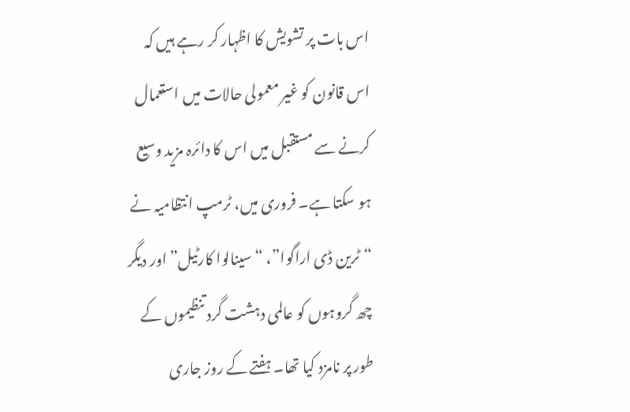اس بات پر تشویش کا اظہار کر رہے ہیں کہ اس قانون کو غیر معمولی حالات میں استعمال کرنے سے مستقبل میں اس کا دائرہ مزید وسیع ہو سکتا ہے۔ فروری میں، ٹرمپ انتظامیہ نے “ٹرین ڈی اراگوا”، “سینالوا کارٹیل” اور دیگر چھ گروہوں کو عالمی دہشت گرد تنظیموں کے طور پر نامزد کیا تھا۔ ہفتے کے روز جاری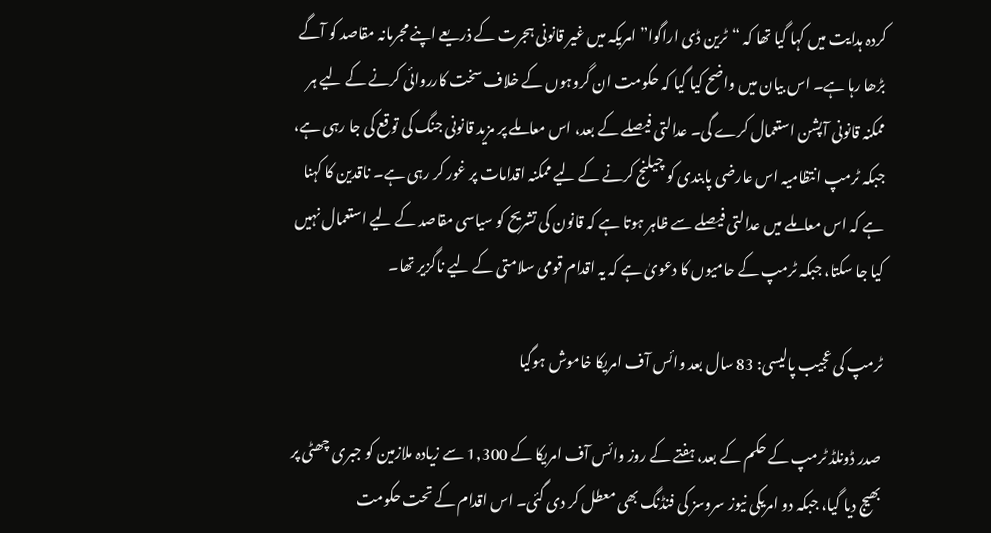کردہ ہدایت میں کہا گیا تھا کہ “ٹرین ڈی اراگوا” امریکہ میں غیر قانونی ہجرت کے ذریعے اپنے مجرمانہ مقاصد کو آگے بڑھا رہا ہے۔ اس بیان میں واضح کیا گیا کہ حکومت ان گروہوں کے خلاف سخت کارروائی کرنے کے لیے ہر ممکنہ قانونی آپشن استعمال کرے گی۔ عدالتی فیصلے کے بعد، اس معاملے پر مزید قانونی جنگ کی توقع کی جا رہی ہے، جبکہ ٹرمپ انتظامیہ اس عارضی پابندی کو چیلنج کرنے کے لیے ممکنہ اقدامات پر غور کر رہی ہے۔ ناقدین کا کہنا ہے کہ اس معاملے میں عدالتی فیصلے سے ظاہر ہوتا ہے کہ قانون کی تشریح کو سیاسی مقاصد کے لیے استعمال نہیں کیا جا سکتا، جبکہ ٹرمپ کے حامیوں کا دعویٰ ہے کہ یہ اقدام قومی سلامتی کے لیے ناگزیر تھا۔

ٹرمپ کی عجیب پالیسی: 83 سال بعد وائس آف امریکا خاموش ہوگیا

صدر ڈونلڈ ٹرمپ کے حکم کے بعد، ہفتے کے روز وائس آف امریکا کے 1,300 سے زیادہ ملازمین کو جبری چھٹی پر بھیج دیا گیا، جبکہ دو امریکی نیوز سروسز کی فنڈنگ بھی معطل کر دی گئی۔ اس اقدام کے تحت حکومت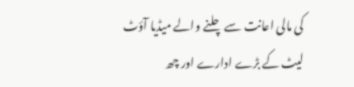کی مالی اعانت سے چلنے والے میڈیا آؤٹ لیٹ کے بڑے ادارے اور چھ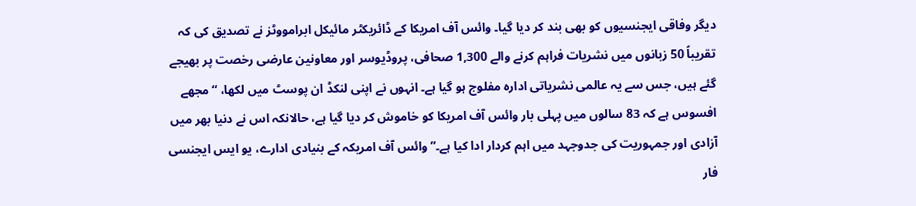دیگر وفاقی ایجنسیوں کو بھی بند کر دیا گیا۔ وائس آف امریکا کے ڈائریکٹر مائیکل ابرامووٹز نے تصدیق کی کہ تقریباً 50 زبانوں میں نشریات فراہم کرنے والے 1,300 صحافی، پروڈیوسر اور معاونین عارضی رخصت پر بھیجے گئے ہیں، جس سے یہ عالمی نشریاتی ادارہ مفلوج ہو گیا ہے۔ انہوں نے اپنی لنکڈ ان پوسٹ میں لکھا، “مجھے افسوس ہے کہ 83 سالوں میں پہلی بار وائس آف امریکا کو خاموش کر دیا گیا ہے، حالانکہ اس نے دنیا بھر میں آزادی اور جمہوریت کی جدوجہد میں اہم کردار ادا کیا ہے۔” وائس آف امریکہ کے بنیادی ادارے، یو ایس ایجنسی فار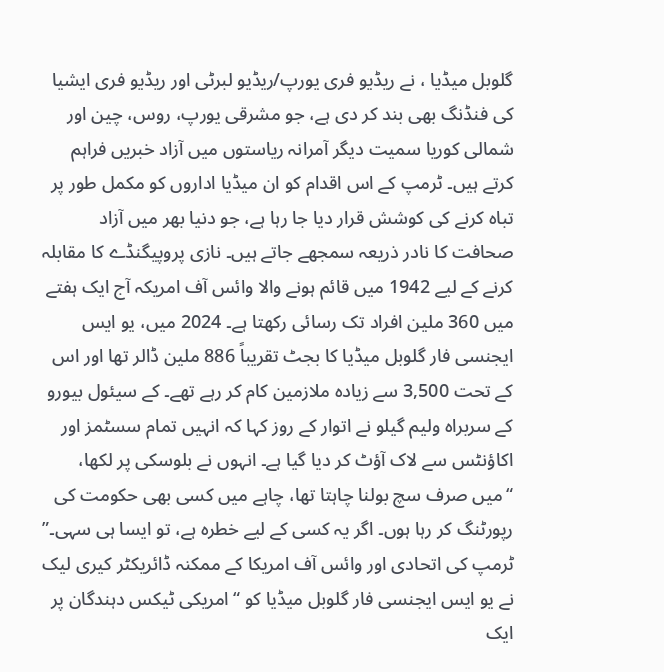گلوبل میڈیا ، نے ریڈیو فری یورپ/ریڈیو لبرٹی اور ریڈیو فری ایشیا کی فنڈنگ بھی بند کر دی ہے، جو مشرقی یورپ، روس، چین اور شمالی کوریا سمیت دیگر آمرانہ ریاستوں میں آزاد خبریں فراہم کرتے ہیں۔ ٹرمپ کے اس اقدام کو ان میڈیا اداروں کو مکمل طور پر تباہ کرنے کی کوشش قرار دیا جا رہا ہے، جو دنیا بھر میں آزاد صحافت کا نادر ذریعہ سمجھے جاتے ہیں۔ نازی پروپیگنڈے کا مقابلہ کرنے کے لیے 1942 میں قائم ہونے والا وائس آف امریکہ آج ایک ہفتے میں 360 ملین افراد تک رسائی رکھتا ہے۔ 2024 میں، یو ایس ایجنسی فار گلوبل میڈیا کا بجٹ تقریباً 886 ملین ڈالر تھا اور اس کے تحت 3,500 سے زیادہ ملازمین کام کر رہے تھے۔ کے سیئول بیورو کے سربراہ ولیم گیلو نے اتوار کے روز کہا کہ انہیں تمام سسٹمز اور اکاؤنٹس سے لاک آؤٹ کر دیا گیا ہے۔ انہوں نے بلوسکی پر لکھا، “میں صرف سچ بولنا چاہتا تھا، چاہے میں کسی بھی حکومت کی رپورٹنگ کر رہا ہوں۔ اگر یہ کسی کے لیے خطرہ ہے، تو ایسا ہی سہی۔” ٹرمپ کی اتحادی اور وائس آف امریکا کے ممکنہ ڈائریکٹر کیری لیک نے یو ایس ایجنسی فار گلوبل میڈیا کو “امریکی ٹیکس دہندگان پر ایک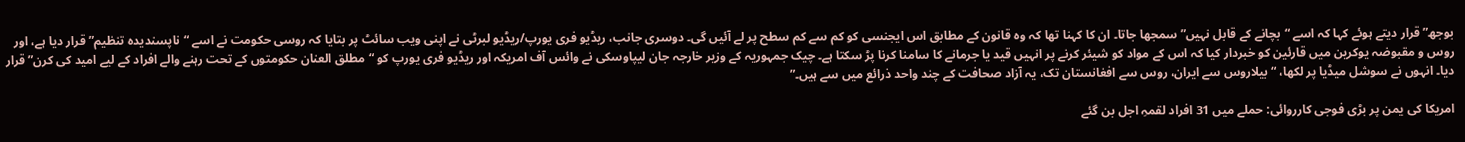بوجھ” قرار دیتے ہوئے کہا کہ اسے “بچانے کے قابل نہیں” سمجھا جاتا۔ ان کا کہنا تھا کہ وہ قانون کے مطابق اس ایجنسی کو کم سے کم سطح پر لے آئیں گی۔ دوسری جانب، ریڈیو فری یورپ/ریڈیو لبرٹی نے اپنی ویب سائٹ پر بتایا کہ روسی حکومت نے اسے “ناپسندیدہ تنظیم” قرار دیا ہے، اور روس و مقبوضہ یوکرین میں قارئین کو خبردار کیا کہ اس کے مواد کو شیئر کرنے پر انہیں قید یا جرمانے کا سامنا کرنا پڑ سکتا ہے۔ چیک جمہوریہ کے وزیر خارجہ جان لیپاوسکی نے وائس آف امریکہ اور ریڈیو فری یورپ کو “مطلق العنان حکومتوں کے تحت رہنے والے افراد کے لیے امید کی کرن” قرار دیا۔ انہوں نے سوشل میڈیا پر لکھا، “بیلاروس سے ایران، روس سے افغانستان تک، یہ آزاد صحافت کے چند واحد ذرائع میں سے ہیں۔”

امریکا کی یمن پر بڑی فوجی کارروائی: حملے میں 31 افراد لقمہِ اجل بن گئے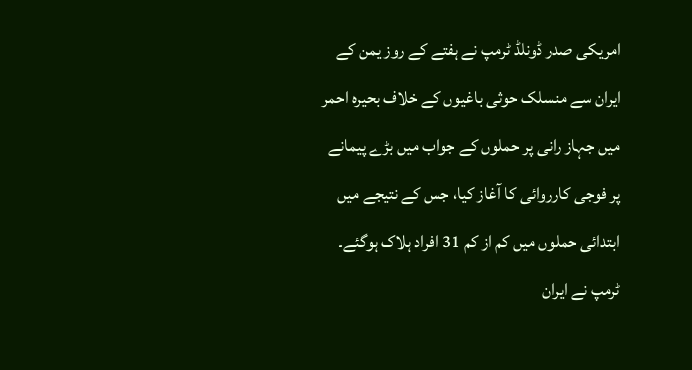امریکی صدر ڈونلڈ ٹرمپ نے ہفتے کے روز یمن کے ایران سے منسلک حوثی باغیوں کے خلاف بحیرہ احمر میں جہاز رانی پر حملوں کے جواب میں بڑے پیمانے پر فوجی کارروائی کا آغاز کیا، جس کے نتیجے میں ابتدائی حملوں میں کم از کم 31 افراد ہلاک ہوگئے۔ ٹرمپ نے ایران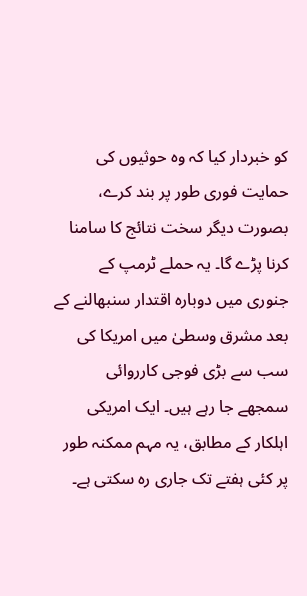کو خبردار کیا کہ وہ حوثیوں کی حمایت فوری طور پر بند کرے، بصورت دیگر سخت نتائج کا سامنا کرنا پڑے گا۔ یہ حملے ٹرمپ کے جنوری میں دوبارہ اقتدار سنبھالنے کے بعد مشرق وسطیٰ میں امریکا کی سب سے بڑی فوجی کارروائی سمجھے جا رہے ہیں۔ ایک امریکی اہلکار کے مطابق، یہ مہم ممکنہ طور پر کئی ہفتے تک جاری رہ سکتی ہے۔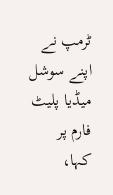ٹرمپ نے اپنے سوشل میڈیا پلیٹ فارم پر کہا،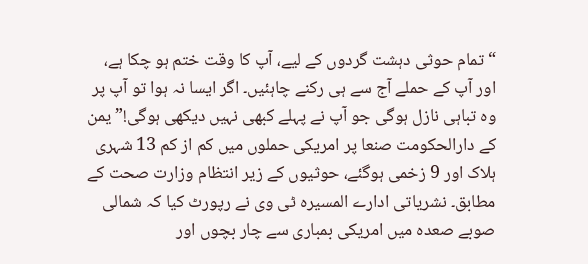“تمام حوثی دہشت گردوں کے لیے، آپ کا وقت ختم ہو چکا ہے، اور آپ کے حملے آج سے ہی رکنے چاہئیں۔ اگر ایسا نہ ہوا تو آپ پر وہ تباہی نازل ہوگی جو آپ نے پہلے کبھی نہیں دیکھی ہوگی!” یمن کے دارالحکومت صنعا پر امریکی حملوں میں کم از کم 13 شہری ہلاک اور 9 زخمی ہوگئے، حوثیوں کے زیر انتظام وزارت صحت کے مطابق۔ نشریاتی ادارے المسیرہ ٹی وی نے رپورٹ کیا کہ شمالی صوبے صعدہ میں امریکی بمباری سے چار بچوں اور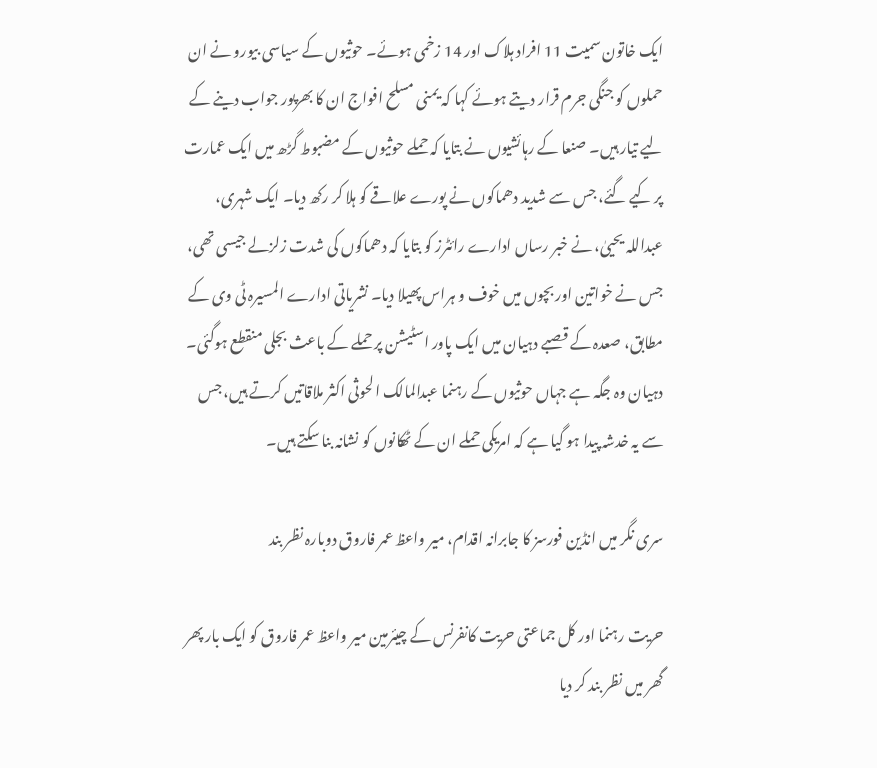ایک خاتون سمیت 11 افراد ہلاک اور 14 زخمی ہوئے۔ حوثیوں کے سیاسی بیورو نے ان حملوں کو جنگی جرم قرار دیتے ہوئے کہا کہ یمنی مسلح افواج ان کا بھرپور جواب دینے کے لیے تیار ہیں۔ صنعا کے رہائشیوں نے بتایا کہ حملے حوثیوں کے مضبوط گڑھ میں ایک عمارت پر کیے گئے، جس سے شدید دھماکوں نے پورے علاقے کو ہلا کر رکھ دیا۔ ایک شہری، عبداللہ یحییٰ، نے خبر رساں ادارے رائٹرز کو بتایا کہ دھماکوں کی شدت زلزلے جیسی تھی، جس نے خواتین اور بچوں میں خوف و ہراس پھیلا دیا۔ نشریاتی ادارے المسیرہ ٹی وی کے مطابق، صعدہ کے قصبے دہیان میں ایک پاور اسٹیشن پر حملے کے باعث بجلی منقطع ہوگئی۔ دہیان وہ جگہ ہے جہاں حوثیوں کے رہنما عبدالمالک الحوثی اکثر ملاقاتیں کرتے ہیں، جس سے یہ خدشہ پیدا ہو گیا ہے کہ امریکی حملے ان کے ٹھکانوں کو نشانہ بنا سکتے ہیں۔

سری نگر میں انڈین فورسز کا جابرانہ اقدام، میر واعظ عمر فاروق دوبارہ نظر بند

حریت رہنما اور کل جماعتی حریت کانفرنس کے چیئرمین میر واعظ عمر فاروق کو ایک بار پھر گھر میں نظر بند کر دیا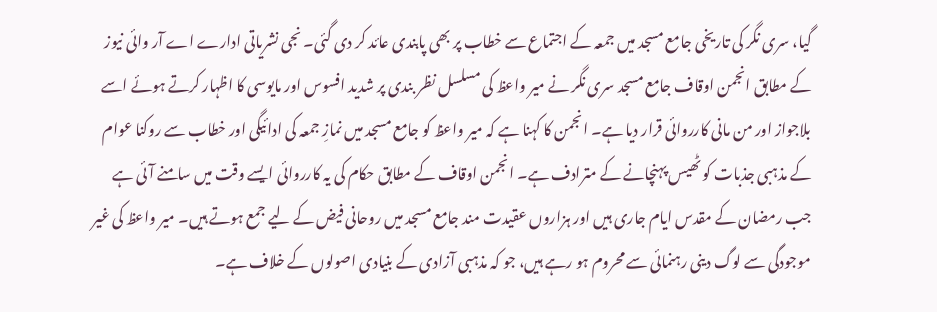گیا، سری نگر کی تاریخی جامع مسجد میں جمعہ کے اجتماع سے خطاب پر بھی پابندی عائد کر دی گئی۔ نجی نشریاتی ادارے اے آر وائی نیوز کے مطابق انجمن اوقاف جامع مسجد سری نگر نے میر واعظ کی مسلسل نظر بندی پر شدید افسوس اور مایوسی کا اظہار کرتے ہوئے اسے بلاجواز اور من مانی کارروائی قرار دیا ہے۔ انجمن کا کہنا ہے کہ میر واعظ کو جامع مسجد میں نمازِ جمعہ کی ادائیگی اور خطاب سے روکنا عوام کے مذہبی جذبات کو ٹھیس پہنچانے کے مترادف ہے۔ انجمن اوقاف کے مطابق حکام کی یہ کارروائی ایسے وقت میں سامنے آئی ہے جب رمضان کے مقدس ایام جاری ہیں اور ہزاروں عقیدت مند جامع مسجد میں روحانی فیض کے لیے جمع ہوتے ہیں۔ میر واعظ کی غیر موجودگی سے لوگ دینی رہنمائی سے محروم ہو رہے ہیں، جو کہ مذہبی آزادی کے بنیادی اصولوں کے خلاف ہے۔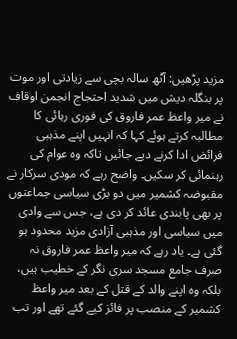مزید پڑھیں: آٹھ سالہ بچی سے زیادتی اور موت پر بنگلہ دیش میں شدید احتجاج انجمن اوقاف نے میر واعظ عمر فاروق کی فوری رہائی کا مطالبہ کرتے ہوئے کہا کہ انہیں اپنے مذہبی فرائض ادا کرنے دیے جائیں تاکہ وہ عوام کی رہنمائی کر سکیں۔ واضح رہے کہ مودی سرکار نے مقبوضہ کشمیر میں دو بڑی سیاسی جماعتوں پر بھی پابندی عائد کر دی ہے، جس سے وادی میں سیاسی اور مذہبی آزادی مزید محدود ہو گئی ہے۔ یاد رہے کہ میر واعظ عمر فاروق نہ صرف جامع مسجد سری نگر کے خطیب ہیں، بلکہ وہ اپنے والد کے قتل کے بعد میر واعظ کشمیر کے منصب پر فائز کیے گئے تھے اور تب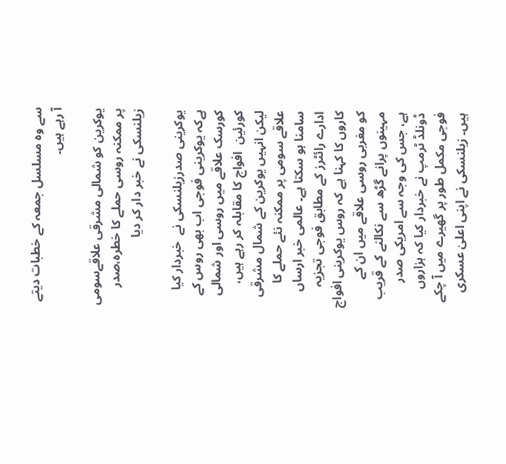سے وہ مسلسل جمعہ کے خطبات دیتے آ رہے ہیں۔

یوکرین کو شمالی مشرقی علاقےسومی پر ممکنہ روسی حملے کا خطرہ،صدر زیلنسکی نے خبر دار کر دیا

یوکرینی صدرزیلنسکی نے  خبردار کیا  ہےکہ یوکرینی فوجی اب بھی روس کے کورسک علاقے میں روسی اور شمالی کورئین  افواج کا مقابلہ کر رہے ہیں، لیکن انہیں یوکرین کے شمال مشرقی علاقے سومی پر ممکنہ نئے حملے کا سامنا ہو سکتا ہے۔ عالمی خبر ارساں ادارے رائٹرز کے مطابق فوجی تجزیہ کاروں کا کہنا ہے کہ روس یوکرینی افواج کو مغربی روسی علاقے میں ان کے مہینوں پرانے گڑھ سے نکالنے کے قریب ہے، جس کی وجہ سے امریکی صدر ڈونلڈ ٹرمپ نے خبردار کیا کہ ہزاروں فوجی مکمل طور پر گھیرے میں آ چکے ہیں۔ زیلنسکی نے اپنی اعلیٰ عسکری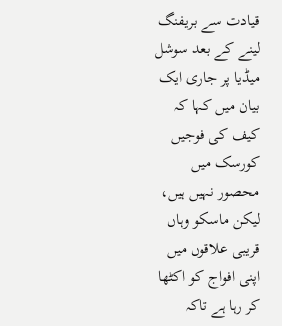قیادت سے بریفنگ لینے کے بعد سوشل میڈیا پر جاری ایک بیان میں کہا کہ کیف کی فوجیں کورسک میں محصور نہیں ہیں، لیکن ماسکو وہاں قریبی علاقوں میں اپنی افواج کو اکٹھا کر رہا ہے تاکہ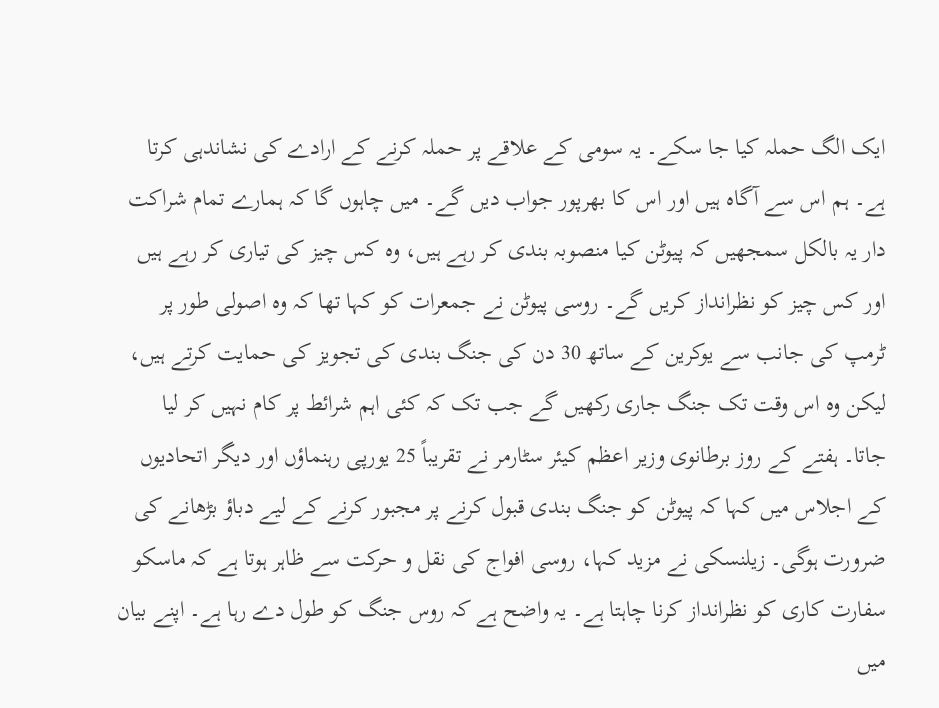ایک الگ حملہ کیا جا سکے۔ یہ سومی کے علاقے پر حملہ کرنے کے ارادے کی نشاندہی کرتا ہے۔ ہم اس سے آگاہ ہیں اور اس کا بھرپور جواب دیں گے۔ میں چاہوں گا کہ ہمارے تمام شراکت دار یہ بالکل سمجھیں کہ پیوٹن کیا منصوبہ بندی کر رہے ہیں، وہ کس چیز کی تیاری کر رہے ہیں اور کس چیز کو نظرانداز کریں گے۔ روسی پیوٹن نے جمعرات کو کہا تھا کہ وہ اصولی طور پر ٹرمپ کی جانب سے یوکرین کے ساتھ 30 دن کی جنگ بندی کی تجویز کی حمایت کرتے ہیں، لیکن وہ اس وقت تک جنگ جاری رکھیں گے جب تک کہ کئی اہم شرائط پر کام نہیں کر لیا جاتا۔ ہفتے کے روز برطانوی وزیر اعظم کیئر سٹارمر نے تقریباً 25 یورپی رہنماؤں اور دیگر اتحادیوں کے اجلاس میں کہا کہ پیوٹن کو جنگ بندی قبول کرنے پر مجبور کرنے کے لیے دباؤ بڑھانے کی ضرورت ہوگی۔ زیلنسکی نے مزید کہا، روسی افواج کی نقل و حرکت سے ظاہر ہوتا ہے کہ ماسکو سفارت کاری کو نظرانداز کرنا چاہتا ہے۔ یہ واضح ہے کہ روس جنگ کو طول دے رہا ہے۔ اپنے بیان میں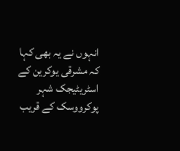انہوں نے یہ بھی کہا کہ مشرقی یوکرین کے اسٹریٹیجک شہر پوکرووسک کے قریب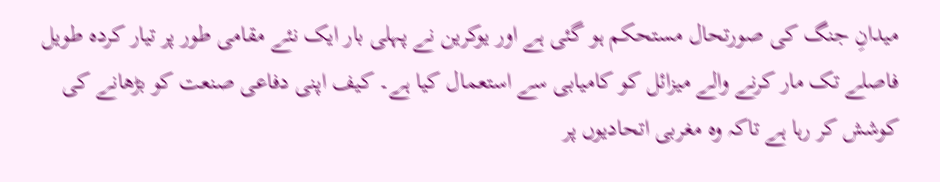میدانِ جنگ کی صورتحال مستحکم ہو گئی ہے اور یوکرین نے پہلی بار ایک نئے مقامی طور پر تیار کردہ طویل فاصلے تک مار کرنے والے میزائل کو کامیابی سے استعمال کیا ہے۔ کیف اپنی دفاعی صنعت کو بڑھانے کی کوشش کر رہا ہے تاکہ وہ مغربی اتحادیوں پر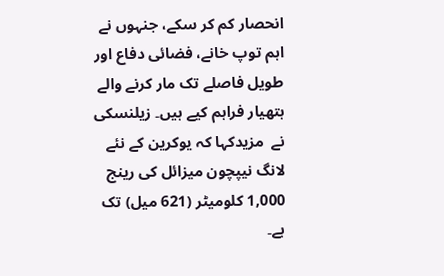انحصار کم کر سکے، جنہوں نے اہم توپ خانے، فضائی دفاع اور طویل فاصلے تک مار کرنے والے ہتھیار فراہم کیے ہیں۔ زیلنسکی نے  مزیدکہا کہ یوکرین کے نئے لانگ نیپچون میزائل کی رینج 1,000 کلومیٹر (621 میل) تک ہے۔